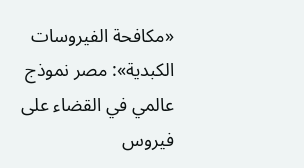«مكافحة الفيروسات الكبدية»: مصر نموذج عالمي في القضاء على فيروس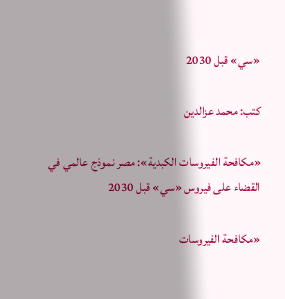«سي» قبل 2030

كتب: محمد عزالدين

«مكافحة الفيروسات الكبدية»: مصر نموذج عالمي في القضاء على فيروس «سي» قبل 2030

«مكافحة الفيروسات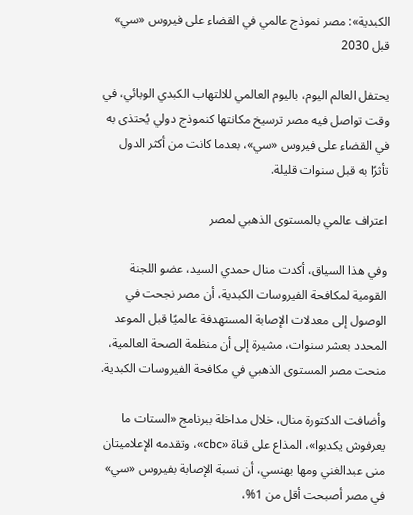الكبدية»: مصر نموذج عالمي في القضاء على فيروس «سي» قبل 2030

يحتفل العالم اليوم، باليوم العالمي للالتهاب الكبدي الوبائي، في وقت تواصل فيه مصر ترسيخ مكانتها كنموذج دولي يُحتذى به في القضاء على فيروس «سي»، بعدما كانت من أكثر الدول تأثرًا به قبل سنوات قليلة.

اعتراف عالمي بالمستوى الذهبي لمصر

وفي هذا السياق، أكدت منال حمدي السيد، عضو اللجنة القومية لمكافحة الفيروسات الكبدية، أن مصر نجحت في الوصول إلى معدلات الإصابة المستهدفة عالميًا قبل الموعد المحدد بعشر سنوات، مشيرة إلى أن منظمة الصحة العالمية، منحت مصر المستوى الذهبي في مكافحة الفيروسات الكبدية.

وأضافت الدكتورة منال، خلال مداخلة ببرنامج «الستات ما يعرفوش يكدبوا»، المذاع على قناة «cbc»، وتقدمه الإعلاميتان منى عبدالغني ومها بهنسي، أن نسبة الإصابة بفيروس «سي» في مصر أصبحت أقل من 1%،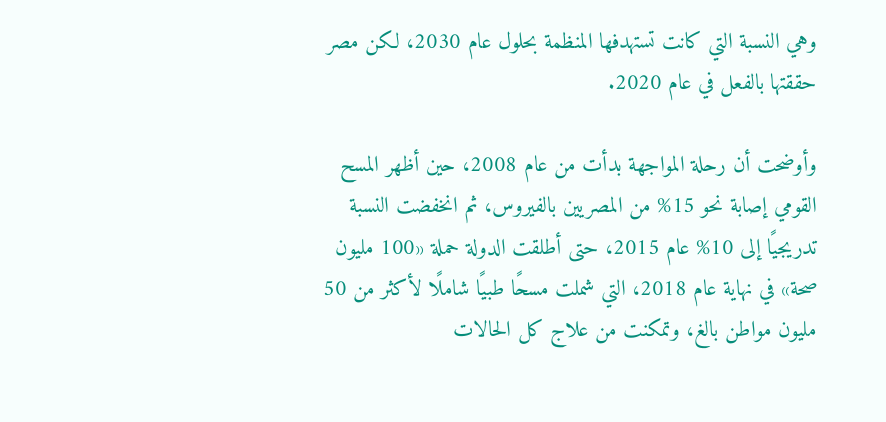وهي النسبة التي كانت تستهدفها المنظمة بحلول عام 2030، لكن مصر حققتها بالفعل في عام 2020.

وأوضحت أن رحلة المواجهة بدأت من عام 2008، حين أظهر المسح القومي إصابة نحو 15% من المصريين بالفيروس، ثم انخفضت النسبة تدريجيًا إلى 10% عام 2015، حتى أطلقت الدولة حملة «100 مليون صحة» في نهاية عام 2018، التي شملت مسحًا طبيًا شاملًا لأكثر من 50 مليون مواطن بالغ، وتمكنت من علاج كل الحالات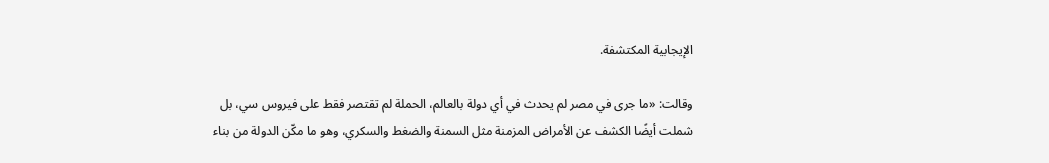الإيجابية المكتشفة.

وقالت: «ما جرى في مصر لم يحدث في أي دولة بالعالم، الحملة لم تقتصر فقط على فيروس سي، بل شملت أيضًا الكشف عن الأمراض المزمنة مثل السمنة والضغط والسكري، وهو ما مكّن الدولة من بناء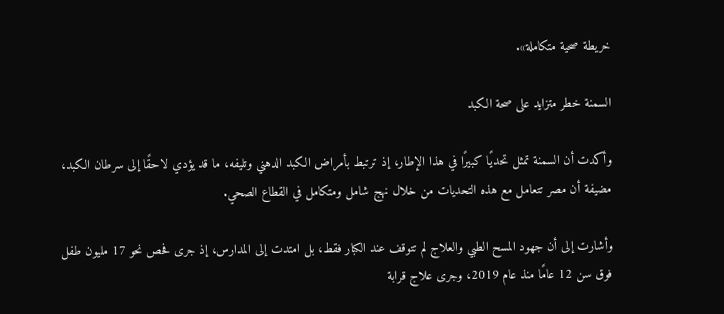خريطة صحية متكاملة».

السمنة خطر متزايد على صحة الكبد

وأكدت أن السمنة تمثل تحديًا كبيرًا في هذا الإطار، إذ ترتبط بأمراض الكبد الدهني وتليفه، ما قد يؤدي لاحقًا إلى سرطان الكبد، مضيفة أن مصر تتعامل مع هذه التحديات من خلال نهج شامل ومتكامل في القطاع الصحي.

وأشارت إلى أن جهود المسح الطبي والعلاج لم تتوقف عند الكبار فقط، بل امتدت إلى المدارس، إذ جرى فحص نحو 17 مليون طفل فوق سن 12 عامًا منذ عام 2019، وجرى علاج قرابة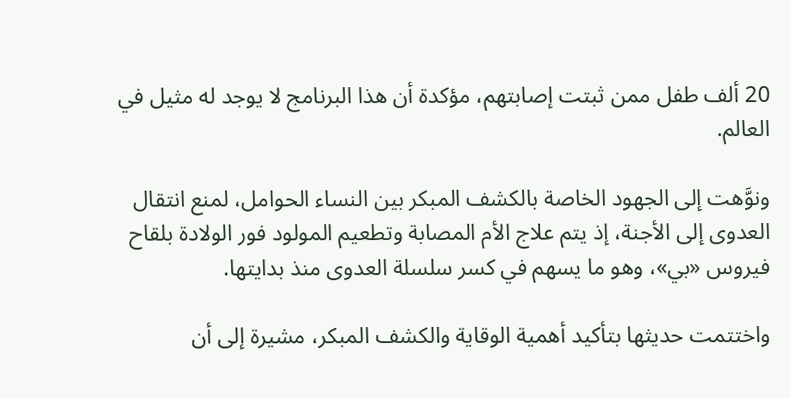20 ألف طفل ممن ثبتت إصابتهم، مؤكدة أن هذا البرنامج لا يوجد له مثيل في العالم.

ونوَّهت إلى الجهود الخاصة بالكشف المبكر بين النساء الحوامل، لمنع انتقال العدوى إلى الأجنة، إذ يتم علاج الأم المصابة وتطعيم المولود فور الولادة بلقاح فيروس «بي»، وهو ما يسهم في كسر سلسلة العدوى منذ بدايتها.

واختتمت حديثها بتأكيد أهمية الوقاية والكشف المبكر، مشيرة إلى أن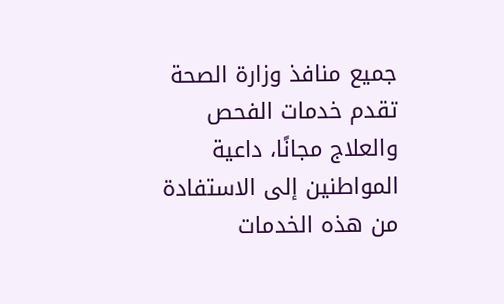جميع منافذ وزارة الصحة تقدم خدمات الفحص والعلاج مجانًا، داعية المواطنين إلى الاستفادة من هذه الخدمات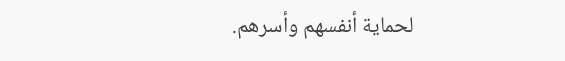لحماية أنفسهم وأسرهم.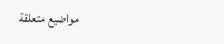مواضيع متعلقة